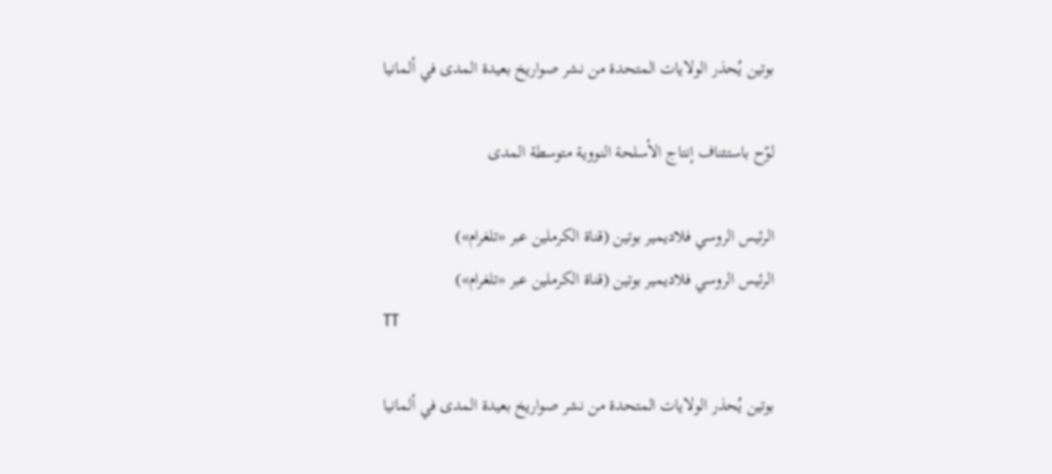بوتين يُحذر الولايات المتحدة من نشر صواريخ بعيدة المدى في ألمانيا

لوّح باستئناف إنتاج الأسلحة النووية متوسطة المدى

الرئيس الروسي فلاديمير بوتين (قناة الكرملين عبر «تلغرام»)
الرئيس الروسي فلاديمير بوتين (قناة الكرملين عبر «تلغرام»)
TT

بوتين يُحذر الولايات المتحدة من نشر صواريخ بعيدة المدى في ألمانيا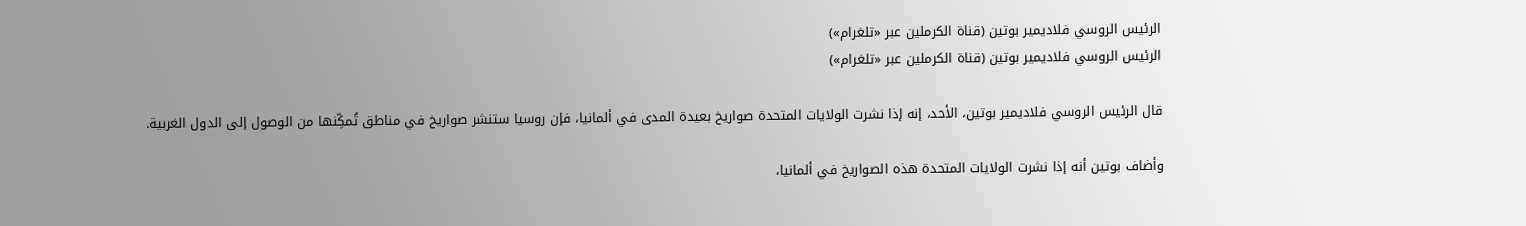الرئيس الروسي فلاديمير بوتين (قناة الكرملين عبر «تلغرام»)
الرئيس الروسي فلاديمير بوتين (قناة الكرملين عبر «تلغرام»)

قال الرئيس الروسي فلاديمير بوتين، الأحد، إنه إذا نشرت الولايات المتحدة صواريخ بعيدة المدى في ألمانيا، فإن روسيا ستنشر صواريخ في مناطق تُمكِّنها من الوصول إلى الدول الغربية.

وأضاف بوتين أنه إذا نشرت الولايات المتحدة هذه الصواريخ في ألمانيا،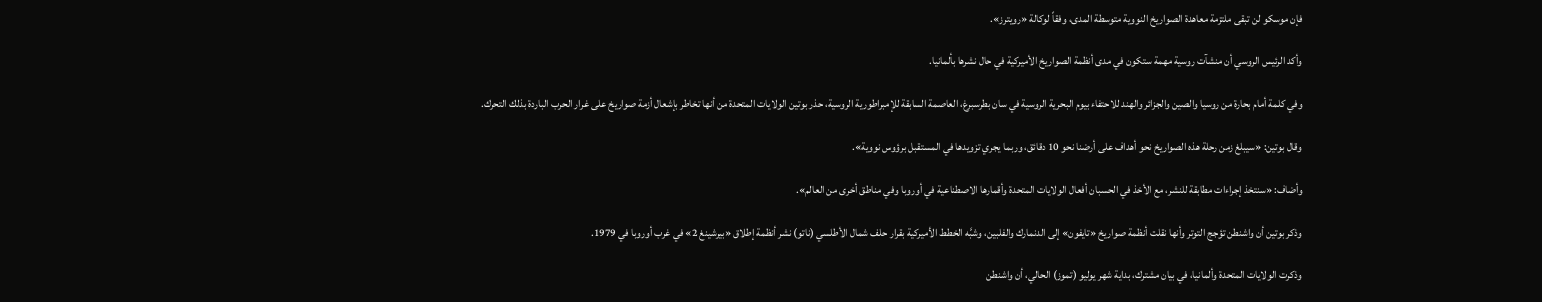فإن موسكو لن تبقى ملتزمة معاهدة الصواريخ النووية متوسطة المدى، وفقاً لوكالة «رويترز».

وأكد الرئيس الروسي أن منشآت روسية مهمة ستكون في مدى أنظمة الصواريخ الأميركية في حال نشرها بألمانيا.

وفي كلمة أمام بحارة من روسيا والصين والجزائر والهند للاحتفاء بيوم البحرية الروسية في سان بطرسبرغ، العاصمة السابقة للإمبراطورية الروسية، حذر بوتين الولايات المتحدة من أنها تخاطر بإشعال أزمة صواريخ على غرار الحرب الباردة بذلك التحرك.

وقال بوتين: «سيبلغ زمن رحلة هذه الصواريخ نحو أهداف على أرضنا نحو 10 دقائق، وربما يجري تزويدها في المستقبل برؤوس نووية».

وأضاف: «سنتخذ إجراءات مطابقة للنشر، مع الأخذ في الحسبان أفعال الولايات المتحدة وأقمارها الاصطناعية في أوروبا وفي مناطق أخرى من العالم».

وذكر بوتين أن واشنطن تؤجج التوتر وأنها نقلت أنظمة صواريخ «تايفون» إلى الدنمارك والفلبين، وشبَّه الخطط الأميركية بقرار حلف شمال الأطلسي (ناتو) نشر أنظمة إطلاق «بيرشينغ 2» في غرب أوروبا في 1979.

وذكرت الولايات المتحدة وألمانيا، في بيان مشترك، بداية شهر يوليو (تموز) الحالي، أن واشنطن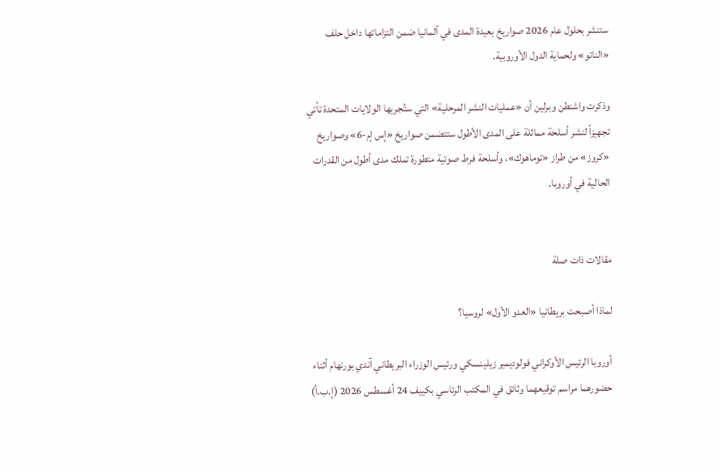ستنشر بحلول عام 2026 صواريخ بعيدة المدى في ألمانيا ضمن التزاماتها داخل حلف «الناتو» ولحماية الدول الأوروبية.

وذكرت واشنطن وبرلين أن «عمليات النشر المرحلية» التي ستُجريها الولايات المتحدة تأتي تجهيزاً لنشر أسلحة مماثلة على المدى الأطول ستتضمن صواريخ «إس إم-6» وصواريخ «كروز» من طراز «توماهوك»، وأسلحة فرط صوتية متطورة تملك مدى أطول من القدرات الحالية في أوروبا.


مقالات ذات صلة

لماذا أصبحت بريطانيا «العدو الأول» لروسيا؟

أوروبا الرئيس الأوكراني فولوديمير زيلينسكي ورئيس الوزراء البريطاني آندي بورنهام أثناء حضورهما مراسم توقيعهما وثائق في المكتب الرئاسي بكييف 24 أغسطس 2026 (إ.ب.أ)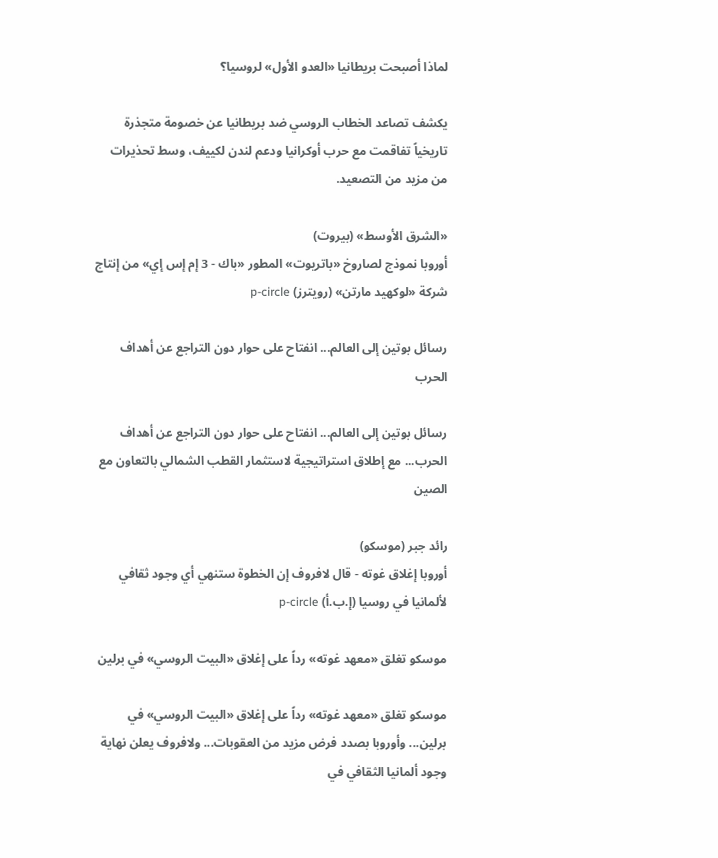لماذا أصبحت بريطانيا «العدو الأول» لروسيا؟

يكشف تصاعد الخطاب الروسي ضد بريطانيا عن خصومة متجذرة تاريخياً تفاقمت مع حرب أوكرانيا ودعم لندن لكييف، وسط تحذيرات من مزيد من التصعيد.

«الشرق الأوسط» (بيروت)
أوروبا نموذج لصاروخ «باتريوت» المطور «باك - 3 إم إس إي» من إنتاج شركة «لوكهيد مارتن» (رويترز) p-circle

رسائل بوتين إلى العالم... انفتاح على حوار دون التراجع عن أهداف الحرب

رسائل بوتين إلى العالم... انفتاح على حوار دون التراجع عن أهداف الحرب... مع إطلاق استراتيجية لاستثمار القطب الشمالي بالتعاون مع الصين

رائد جبر (موسكو)
أوروبا إغلاق غوته - قال لافروف إن الخطوة ستنهي أي وجود ثقافي لألمانيا في روسيا (إ.ب.أ) p-circle

موسكو تغلق «معهد غوته» رداً على إغلاق «البيت الروسي» في برلين

موسكو تغلق «معهد غوته» رداً على إغلاق «البيت الروسي» في برلين... وأوروبا بصدد فرض مزيد من العقوبات... ولافروف يعلن نهاية وجود ألمانيا الثقافي في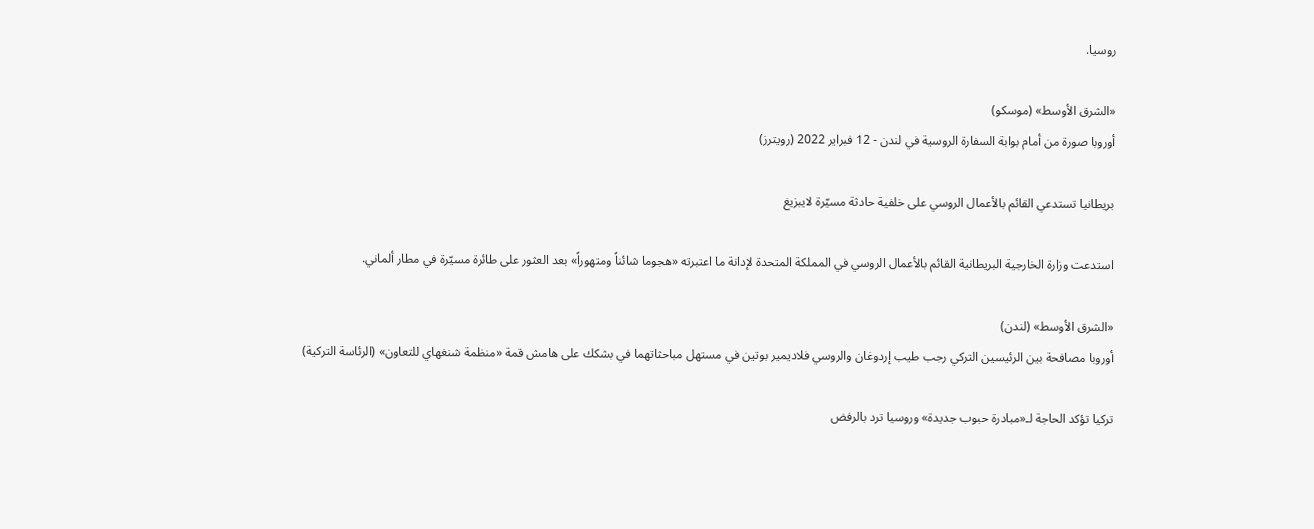روسيا.

«الشرق الأوسط» (موسكو)
أوروبا صورة من أمام بوابة السفارة الروسية في لندن - 12 فبراير 2022 (رويترز)

بريطانيا تستدعي القائم بالأعمال الروسي على خلفية حادثة مسيّرة لايبزيغ

استدعت وزارة الخارجية البريطانية القائم بالأعمال الروسي في المملكة المتحدة لإدانة ما اعتبرته «هجوما شائناً ومتهوراً» بعد العثور على طائرة مسيّرة في مطار ألماني.

«الشرق الأوسط» (لندن)
أوروبا مصافحة بين الرئيسين التركي رجب طيب إردوغان والروسي فلاديمير بوتين في مستهل مباحثاتهما في بشكك على هامش قمة «منظمة شنغهاي للتعاون» (الرئاسة التركية)

تركيا تؤكد الحاجة لـ«مبادرة حبوب جديدة» وروسيا ترد بالرفض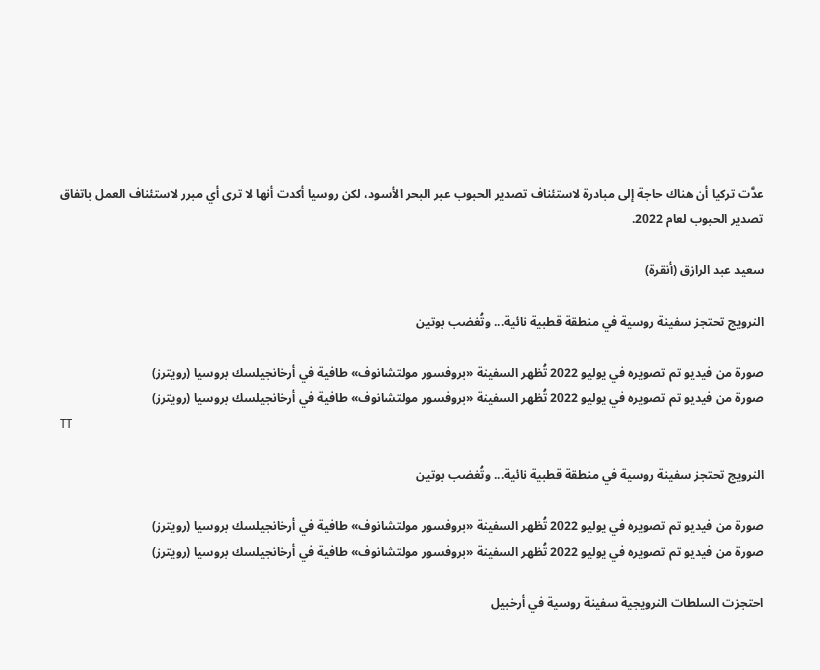عدَّت تركيا أن هناك حاجة إلى مبادرة لاستئناف تصدير الحبوب عبر البحر الأسود، لكن روسيا أكدت أنها لا ترى أي مبرر لاستئناف العمل باتفاق تصدير الحبوب لعام 2022.

سعيد عبد الرازق (أنقرة)

النرويج تحتجز سفينة روسية في منطقة قطبية نائية... وتُغضب بوتين

صورة من فيديو تم تصويره في يوليو 2022 تُظهر السفينة «بروفسور مولتشانوف» طافية في أرخانجيلسك بروسيا (رويترز)
صورة من فيديو تم تصويره في يوليو 2022 تُظهر السفينة «بروفسور مولتشانوف» طافية في أرخانجيلسك بروسيا (رويترز)
TT

النرويج تحتجز سفينة روسية في منطقة قطبية نائية... وتُغضب بوتين

صورة من فيديو تم تصويره في يوليو 2022 تُظهر السفينة «بروفسور مولتشانوف» طافية في أرخانجيلسك بروسيا (رويترز)
صورة من فيديو تم تصويره في يوليو 2022 تُظهر السفينة «بروفسور مولتشانوف» طافية في أرخانجيلسك بروسيا (رويترز)

احتجزت السلطات النرويجية سفينة روسية في أرخبيل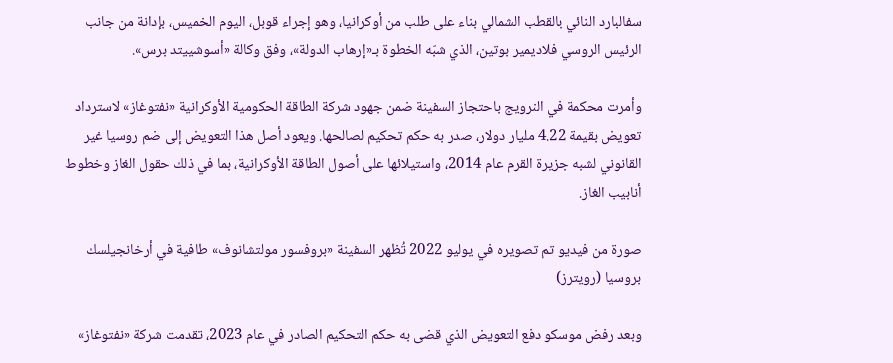سفالبارد النائي بالقطب الشمالي بناء على طلب من أوكرانيا، وهو إجراء قوبل، اليوم الخميس، بإدانة من جانب الرئيس الروسي فلاديمير بوتين، الذي شبّه الخطوة بـ«إرهاب الدولة»، وفق وكالة «أسوشييتد برس».

وأمرت محكمة في النرويج باحتجاز السفينة ضمن جهود شركة الطاقة الحكومية الأوكرانية «نفتوغاز» لاسترداد تعويض بقيمة 4.22 مليار دولار، صدر به حكم تحكيم لصالحها. ويعود أصل هذا التعويض إلى ضم روسيا غير القانوني لشبه جزيرة القرم عام 2014، واستيلائها على أصول الطاقة الأوكرانية، بما في ذلك حقول الغاز وخطوط أنابيب الغاز.

صورة من فيديو تم تصويره في يوليو 2022 تُظهر السفينة «بروفسور مولتشانوف» طافية في أرخانجيلسك بروسيا (رويترز)

وبعد رفض موسكو دفع التعويض الذي قضى به حكم التحكيم الصادر في عام 2023، تقدمت شركة «نفتوغاز»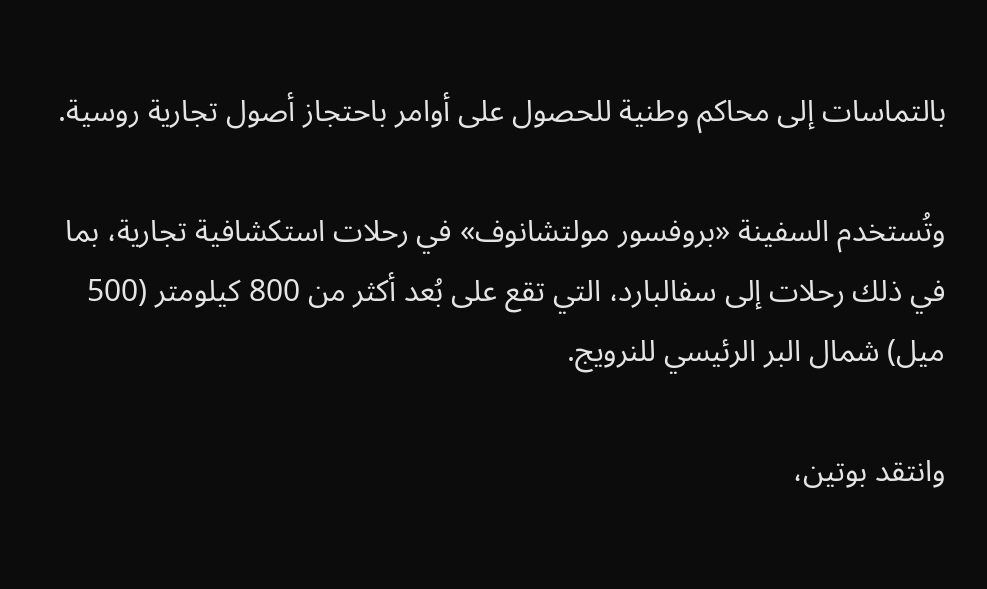بالتماسات إلى محاكم وطنية للحصول على أوامر باحتجاز أصول تجارية روسية.

وتُستخدم السفينة «بروفسور مولتشانوف» في رحلات استكشافية تجارية، بما في ذلك رحلات إلى سفالبارد، التي تقع على بُعد أكثر من 800 كيلومتر (500 ميل) شمال البر الرئيسي للنرويج.

وانتقد بوتين،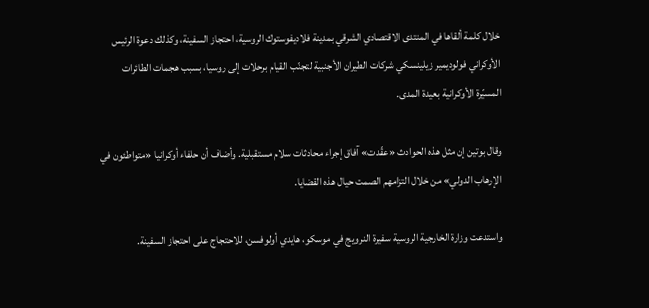خلال كلمة ألقاها في المنتدى الاقتصادي الشرقي بمدينة فلاديفوستوك الروسية، احتجاز السفينة، وكذلك دعوة الرئيس الأوكراني فولوديمير زيلينسكي شركات الطيران الأجنبية لتجنّب القيام برحلات إلى روسيا، بسبب هجمات الطائرات المسيّرة الأوكرانية بعيدة المدى.

وقال بوتين إن مثل هذه الحوادث «عقّدت» آفاق إجراء محادثات سلام مستقبلية. وأضاف أن حلفاء أوكرانيا «متواطئون في الإرهاب الدولي» من خلال التزامهم الصمت حيال هذه القضايا.

واستدعت وزارة الخارجية الروسية سفيرة النرويج في موسكو، هايدي أولوفسن، للاحتجاج على احتجاز السفينة.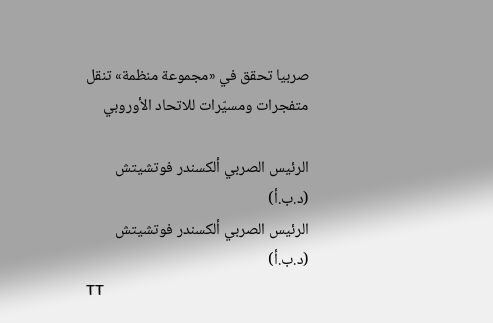صربيا تحقق في «مجموعة منظمة» تنقل متفجرات ومسيّرات للاتحاد الأوروبي

الرئيس الصربي ألكسندر فوتشيتش (د.ب.أ)
الرئيس الصربي ألكسندر فوتشيتش (د.ب.أ)
TT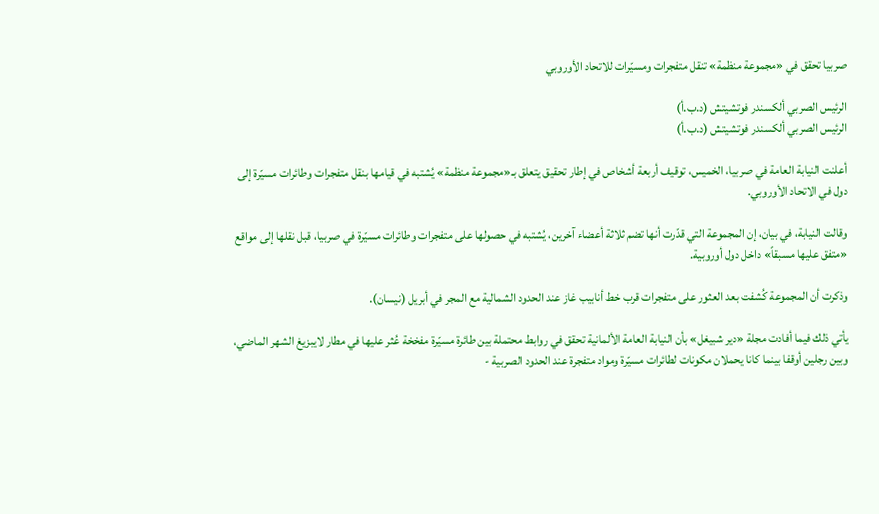صربيا تحقق في «مجموعة منظمة» تنقل متفجرات ومسيّرات للاتحاد الأوروبي

الرئيس الصربي ألكسندر فوتشيتش (د.ب.أ)
الرئيس الصربي ألكسندر فوتشيتش (د.ب.أ)

أعلنت النيابة العامة في صربيا، الخميس، توقيف أربعة أشخاص في إطار تحقيق يتعلق بـ«مجموعة منظمة» يُشتبه في قيامها بنقل متفجرات وطائرات مسيّرة إلى دول في الاتحاد الأوروبي.

وقالت النيابة، في بيان، إن المجموعة التي قدّرت أنها تضم ثلاثة أعضاء آخرين، يُشتبه في حصولها على متفجرات وطائرات مسيّرة في صربيا، قبل نقلها إلى مواقع «متفق عليها مسبقاً» داخل دول أوروبية.

وذكرت أن المجموعة كُشفت بعد العثور على متفجرات قرب خط أنابيب غاز عند الحدود الشمالية مع المجر في أبريل (نيسان).

يأتي ذلك فيما أفادت مجلة «دير شبيغل» بأن النيابة العامة الألمانية تحقق في روابط محتملة بين طائرة مسيّرة مفخخة عُثر عليها في مطار لايبزيغ الشهر الماضي، وبين رجلين أوقفا بينما كانا يحملان مكونات لطائرات مسيّرة ومواد متفجرة عند الحدود الصربية -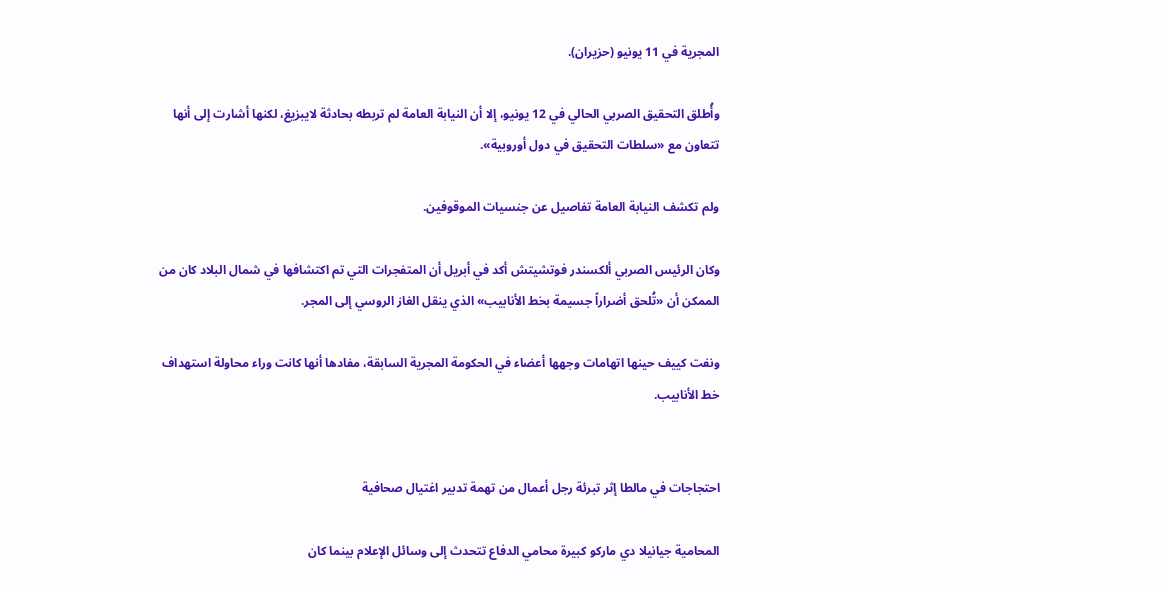المجرية في 11 يونيو (حزيران).

وأُطلق التحقيق الصربي الحالي في 12 يونيو، إلا أن النيابة العامة لم تربطه بحادثة لايبزيغ، لكنها أشارت إلى أنها تتعاون مع «سلطات التحقيق في دول أوروبية».

ولم تكشف النيابة العامة تفاصيل عن جنسيات الموقوفين.

وكان الرئيس الصربي ألكسندر فوتشيتش أكد في أبريل أن المتفجرات التي تم اكتشافها في شمال البلاد كان من الممكن أن «تُلحق أضراراً جسيمة بخط الأنابيب» الذي ينقل الغاز الروسي إلى المجر.

ونفت كييف حينها اتهامات وجهها أعضاء في الحكومة المجرية السابقة، مفادها أنها كانت وراء محاولة استهداف خط الأنابيب.


احتجاجات في مالطا إثر تبرئة رجل أعمال من تهمة تدبير اغتيال صحافية

المحامية جيانيلا دي ماركو كبيرة محامي الدفاع تتحدث إلى وسائل الإعلام بينما كان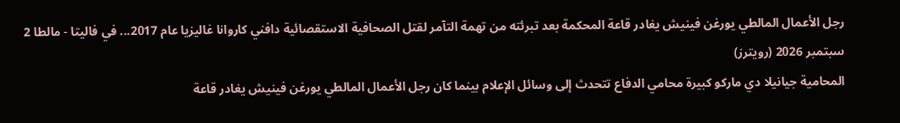رجل الأعمال المالطي يورغن فينيش يغادر قاعة المحكمة بعد تبرئته من تهمة التآمر لقتل الصحافية الاستقصائية دافني كاروانا غاليزيا عام 2017... في فاليتا - مالطا 2 سبتمبر 2026 (رويترز)
المحامية جيانيلا دي ماركو كبيرة محامي الدفاع تتحدث إلى وسائل الإعلام بينما كان رجل الأعمال المالطي يورغن فينيش يغادر قاعة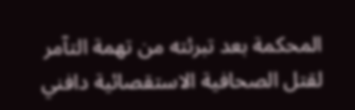المحكمة بعد تبرئته من تهمة التآمر لقتل الصحافية الاستقصائية دافني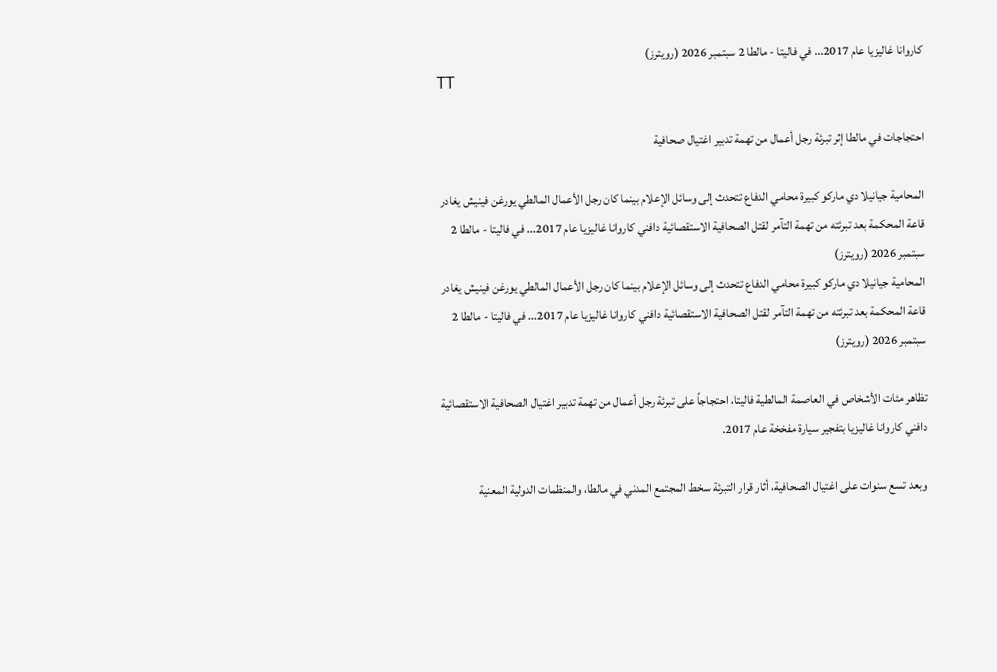كاروانا غاليزيا عام 2017... في فاليتا - مالطا 2 سبتمبر 2026 (رويترز)
TT

احتجاجات في مالطا إثر تبرئة رجل أعمال من تهمة تدبير اغتيال صحافية

المحامية جيانيلا دي ماركو كبيرة محامي الدفاع تتحدث إلى وسائل الإعلام بينما كان رجل الأعمال المالطي يورغن فينيش يغادر قاعة المحكمة بعد تبرئته من تهمة التآمر لقتل الصحافية الاستقصائية دافني كاروانا غاليزيا عام 2017... في فاليتا - مالطا 2 سبتمبر 2026 (رويترز)
المحامية جيانيلا دي ماركو كبيرة محامي الدفاع تتحدث إلى وسائل الإعلام بينما كان رجل الأعمال المالطي يورغن فينيش يغادر قاعة المحكمة بعد تبرئته من تهمة التآمر لقتل الصحافية الاستقصائية دافني كاروانا غاليزيا عام 2017... في فاليتا - مالطا 2 سبتمبر 2026 (رويترز)

تظاهر مئات الأشخاص في العاصمة المالطية فاليتا، احتجاجاً على تبرئة رجل أعمال من تهمة تدبير اغتيال الصحافية الاستقصائية دافني كاروانا غاليزيا بتفجير سيارة مفخخة عام 2017.

وبعد تسع سنوات على اغتيال الصحافية، أثار قرار التبرئة سخط المجتمع المدني في مالطا، والمنظمات الدولية المعنية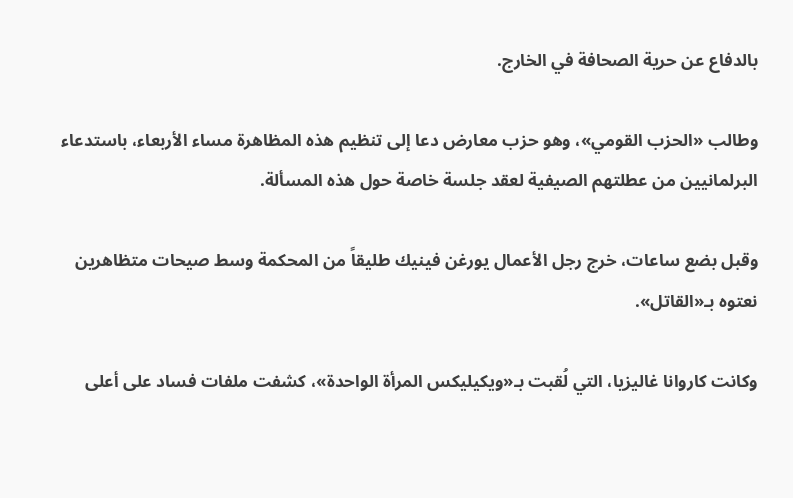بالدفاع عن حرية الصحافة في الخارج.

وطالب «الحزب القومي»، وهو حزب معارض دعا إلى تنظيم هذه المظاهرة مساء الأربعاء، باستدعاء البرلمانيين من عطلتهم الصيفية لعقد جلسة خاصة حول هذه المسألة.

وقبل بضع ساعات، خرج رجل الأعمال يورغن فينيك طليقاً من المحكمة وسط صيحات متظاهرين نعتوه بـ«القاتل».

وكانت كاروانا غاليزيا، التي لُقبت بـ«ويكيليكس المرأة الواحدة»، كشفت ملفات فساد على أعلى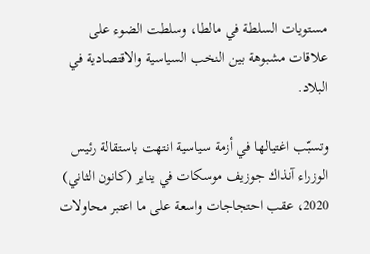مستويات السلطة في مالطا، وسلطت الضوء على علاقات مشبوهة بين النخب السياسية والاقتصادية في البلاد.

وتسبّب اغتيالها في أزمة سياسية انتهت باستقالة رئيس الوزراء آنذاك جوزيف موسكات في يناير (كانون الثاني) 2020، عقب احتجاجات واسعة على ما اعتبر محاولات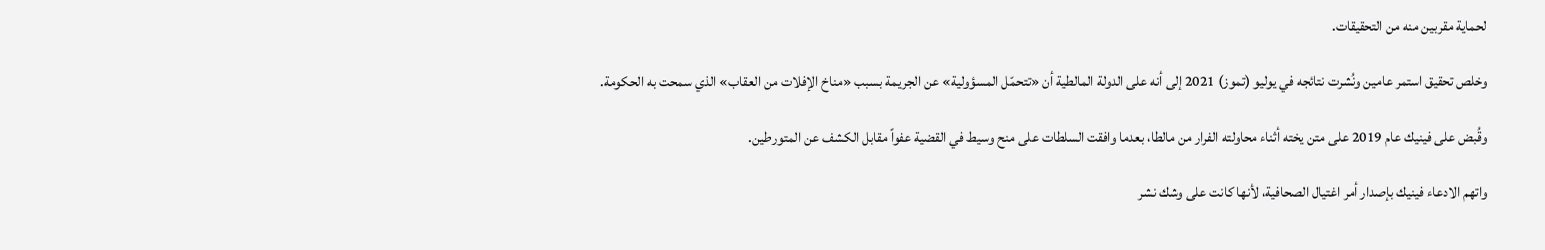لحماية مقربين منه من التحقيقات.

وخلص تحقيق استمر عامين ونُشرت نتائجه في يوليو (تموز) 2021 إلى أنه على الدولة المالطية أن «تتحمّل المسؤولية» عن الجريمة بسبب «مناخ الإفلات من العقاب» الذي سمحت به الحكومة.

وقُبض على فينيك عام 2019 على متن يخته أثناء محاولته الفرار من مالطا، بعدما وافقت السلطات على منح وسيط في القضية عفواً مقابل الكشف عن المتورطين.

واتهم الادعاء فينيك بإصدار أمر اغتيال الصحافية، لأنها كانت على وشك نشر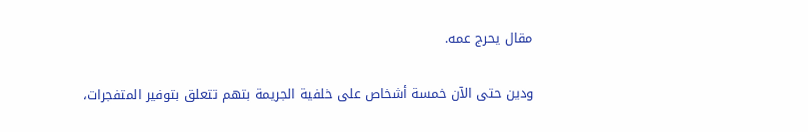مقال يحرج عمه.

ودين حتى الآن خمسة أشخاص على خلفية الجريمة بتهم تتعلق بتوفير المتفجرات،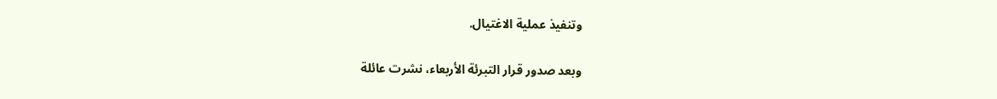وتنفيذ عملية الاغتيال.

وبعد صدور قرار التبرئة الأربعاء، نشرت عائلة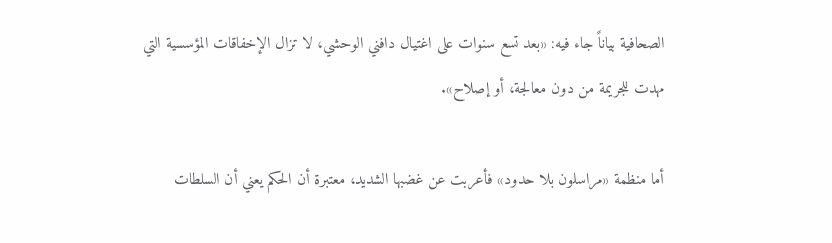الصحافية بياناً جاء فيه: «بعد تسع سنوات على اغتيال دافني الوحشي، لا تزال الإخفاقات المؤسسية التي مهدت للجريمة من دون معالجة، أو إصلاح».

أما منظمة «مراسلون بلا حدود» فأعربت عن غضبها الشديد، معتبرة أن الحكم يعني أن السلطات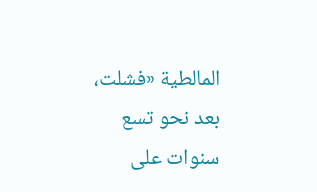المالطية «فشلت، بعد نحو تسع سنوات على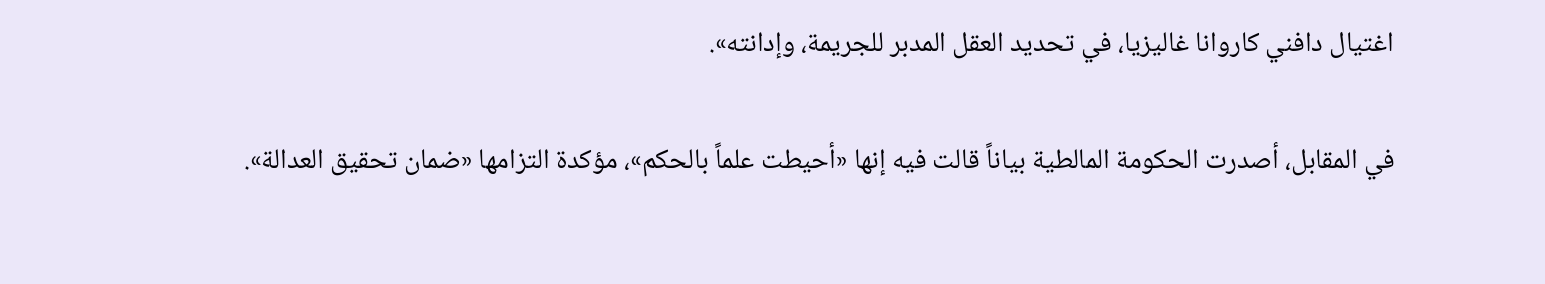اغتيال دافني كاروانا غاليزيا، في تحديد العقل المدبر للجريمة، وإدانته».

في المقابل، أصدرت الحكومة المالطية بياناً قالت فيه إنها «أحيطت علماً بالحكم»، مؤكدة التزامها «ضمان تحقيق العدالة».